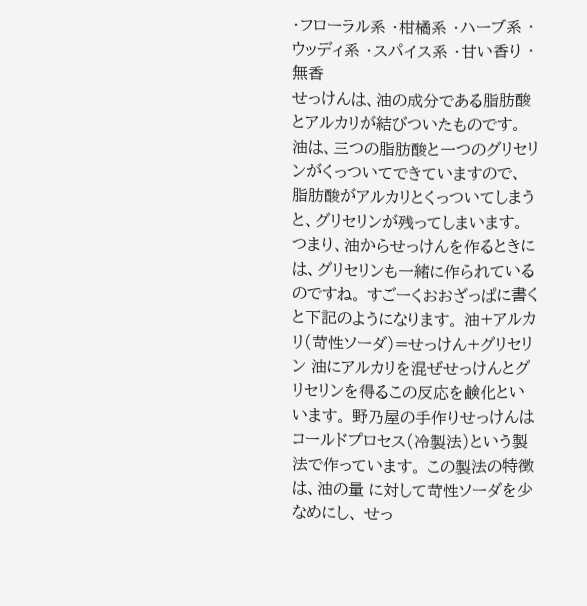・フローラル系 ・柑橘系 ・ハーブ系 ・ウッディ系 ・スパイス系 ・甘い香り ・無香
せっけんは、油の成分である脂肪酸とアルカリが結びついたものです。 油は、三つの脂肪酸と一つのグリセリンがくっついてできていますので、 脂肪酸がアルカリとくっついてしまうと、グリセリンが残ってしまいます。 つまり、油からせっけんを作るときには、グリセリンも一緒に作られているのですね。 すごーくおおざっぱに書くと下記のようになります。 油+アルカリ(苛性ソーダ)=せっけん+グリセリン 油にアルカリを混ぜせっけんとグリセリンを得るこの反応を鹸化といいます。 野乃屋の手作りせっけんはコールドプロセス(冷製法)という製法で作っています。 この製法の特徴は、油の量 に対して苛性ソーダを少なめにし、 せっ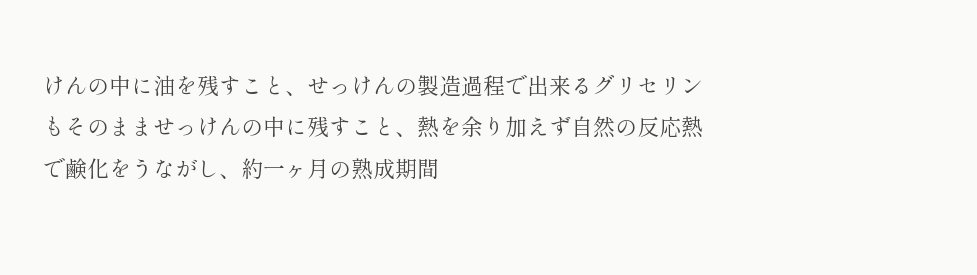けんの中に油を残すこと、せっけんの製造過程で出来るグリセリンもそのまませっけんの中に残すこと、熱を余り加えず自然の反応熱で鹸化をうながし、約一ヶ月の熟成期間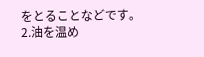をとることなどです。
2.油を温め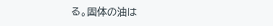る。固体の油は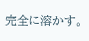完全に溶かす。